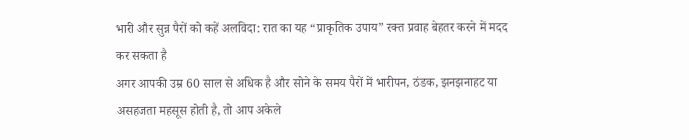भारी और सुन्न पैरों को कहें अलविदा: रात का यह “प्राकृतिक उपाय” रक्त प्रवाह बेहतर करने में मदद कर सकता है
अगर आपकी उम्र 60 साल से अधिक है और सोने के समय पैरों में भारीपन, ठंडक, झनझनाहट या असहजता महसूस होती है, तो आप अकेले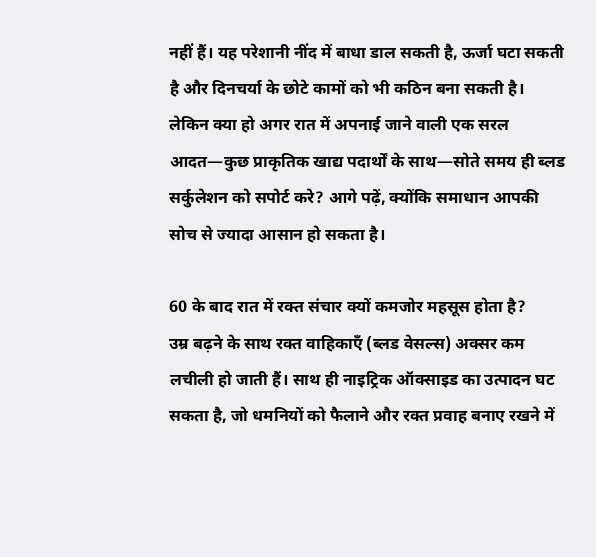नहीं हैं। यह परेशानी नींद में बाधा डाल सकती है, ऊर्जा घटा सकती है और दिनचर्या के छोटे कामों को भी कठिन बना सकती है। लेकिन क्या हो अगर रात में अपनाई जाने वाली एक सरल आदत—कुछ प्राकृतिक खाद्य पदार्थों के साथ—सोते समय ही ब्लड सर्कुलेशन को सपोर्ट करे? आगे पढ़ें, क्योंकि समाधान आपकी सोच से ज्यादा आसान हो सकता है।

60 के बाद रात में रक्त संचार क्यों कमजोर महसूस होता है?
उम्र बढ़ने के साथ रक्त वाहिकाएँ (ब्लड वेसल्स) अक्सर कम लचीली हो जाती हैं। साथ ही नाइट्रिक ऑक्साइड का उत्पादन घट सकता है, जो धमनियों को फैलाने और रक्त प्रवाह बनाए रखने में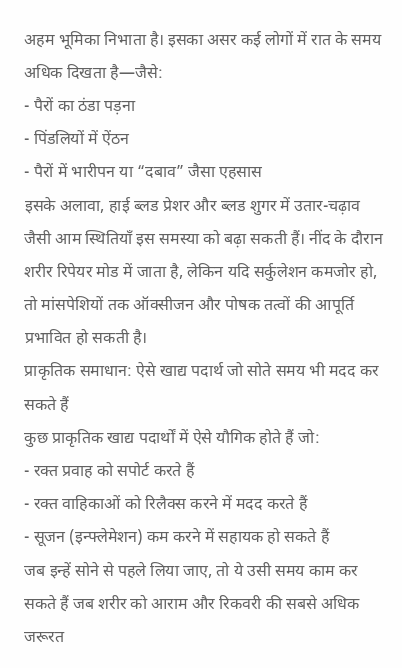अहम भूमिका निभाता है। इसका असर कई लोगों में रात के समय अधिक दिखता है—जैसे:
- पैरों का ठंडा पड़ना
- पिंडलियों में ऐंठन
- पैरों में भारीपन या “दबाव” जैसा एहसास
इसके अलावा, हाई ब्लड प्रेशर और ब्लड शुगर में उतार-चढ़ाव जैसी आम स्थितियाँ इस समस्या को बढ़ा सकती हैं। नींद के दौरान शरीर रिपेयर मोड में जाता है, लेकिन यदि सर्कुलेशन कमजोर हो, तो मांसपेशियों तक ऑक्सीजन और पोषक तत्वों की आपूर्ति प्रभावित हो सकती है।
प्राकृतिक समाधान: ऐसे खाद्य पदार्थ जो सोते समय भी मदद कर सकते हैं
कुछ प्राकृतिक खाद्य पदार्थों में ऐसे यौगिक होते हैं जो:
- रक्त प्रवाह को सपोर्ट करते हैं
- रक्त वाहिकाओं को रिलैक्स करने में मदद करते हैं
- सूजन (इन्फ्लेमेशन) कम करने में सहायक हो सकते हैं
जब इन्हें सोने से पहले लिया जाए, तो ये उसी समय काम कर सकते हैं जब शरीर को आराम और रिकवरी की सबसे अधिक जरूरत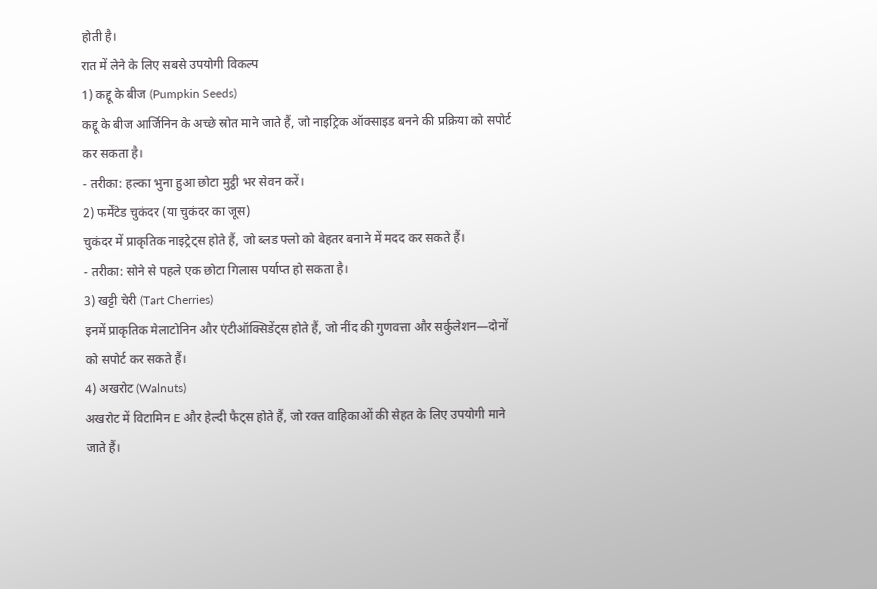होती है।
रात में लेने के लिए सबसे उपयोगी विकल्प
1) कद्दू के बीज (Pumpkin Seeds)
कद्दू के बीज आर्जिनिन के अच्छे स्रोत माने जाते हैं, जो नाइट्रिक ऑक्साइड बनने की प्रक्रिया को सपोर्ट कर सकता है।
- तरीका: हल्का भुना हुआ छोटा मुट्ठी भर सेवन करें।
2) फर्मेंटेड चुकंदर (या चुकंदर का जूस)
चुकंदर में प्राकृतिक नाइट्रेट्स होते हैं, जो ब्लड फ्लो को बेहतर बनाने में मदद कर सकते हैं।
- तरीका: सोने से पहले एक छोटा गिलास पर्याप्त हो सकता है।
3) खट्टी चेरी (Tart Cherries)
इनमें प्राकृतिक मेलाटोनिन और एंटीऑक्सिडेंट्स होते हैं, जो नींद की गुणवत्ता और सर्कुलेशन—दोनों को सपोर्ट कर सकते हैं।
4) अखरोट (Walnuts)
अखरोट में विटामिन E और हेल्दी फैट्स होते हैं, जो रक्त वाहिकाओं की सेहत के लिए उपयोगी माने जाते हैं।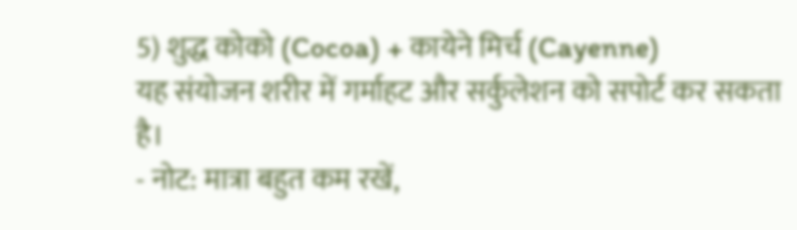5) शुद्ध कोको (Cocoa) + कायेने मिर्च (Cayenne)
यह संयोजन शरीर में गर्माहट और सर्कुलेशन को सपोर्ट कर सकता है।
- नोट: मात्रा बहुत कम रखें,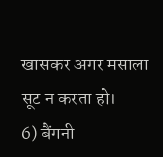खासकर अगर मसाला सूट न करता हो।
6) बैंगनी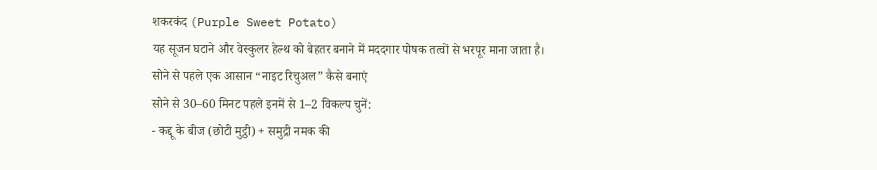शकरकंद (Purple Sweet Potato)
यह सूजन घटाने और वेस्कुलर हेल्थ को बेहतर बनाने में मददगार पोषक तत्वों से भरपूर माना जाता है।
सोने से पहले एक आसान “नाइट रिचुअल” कैसे बनाएं
सोने से 30–60 मिनट पहले इनमें से 1–2 विकल्प चुनें:
- कद्दू के बीज (छोटी मुट्ठी) + समुद्री नमक की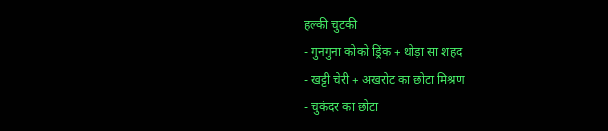हल्की चुटकी
- गुनगुना कोको ड्रिंक + थोड़ा सा शहद
- खट्टी चेरी + अखरोट का छोटा मिश्रण
- चुकंदर का छोटा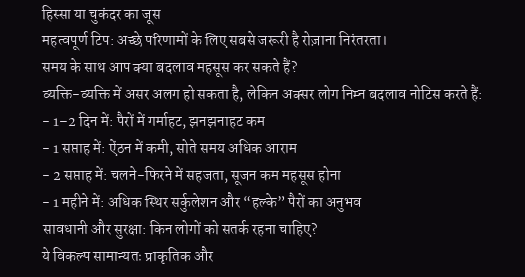हिस्सा या चुकंदर का जूस
महत्वपूर्ण टिप: अच्छे परिणामों के लिए सबसे जरूरी है रोज़ाना निरंतरता।
समय के साथ आप क्या बदलाव महसूस कर सकते हैं?
व्यक्ति-व्यक्ति में असर अलग हो सकता है, लेकिन अक्सर लोग निम्न बदलाव नोटिस करते हैं:
- 1–2 दिन में: पैरों में गर्माहट, झनझनाहट कम
- 1 सप्ताह में: ऐंठन में कमी, सोते समय अधिक आराम
- 2 सप्ताह में: चलने-फिरने में सहजता, सूजन कम महसूस होना
- 1 महीने में: अधिक स्थिर सर्कुलेशन और “हल्के” पैरों का अनुभव
सावधानी और सुरक्षा: किन लोगों को सतर्क रहना चाहिए?
ये विकल्प सामान्यतः प्राकृतिक और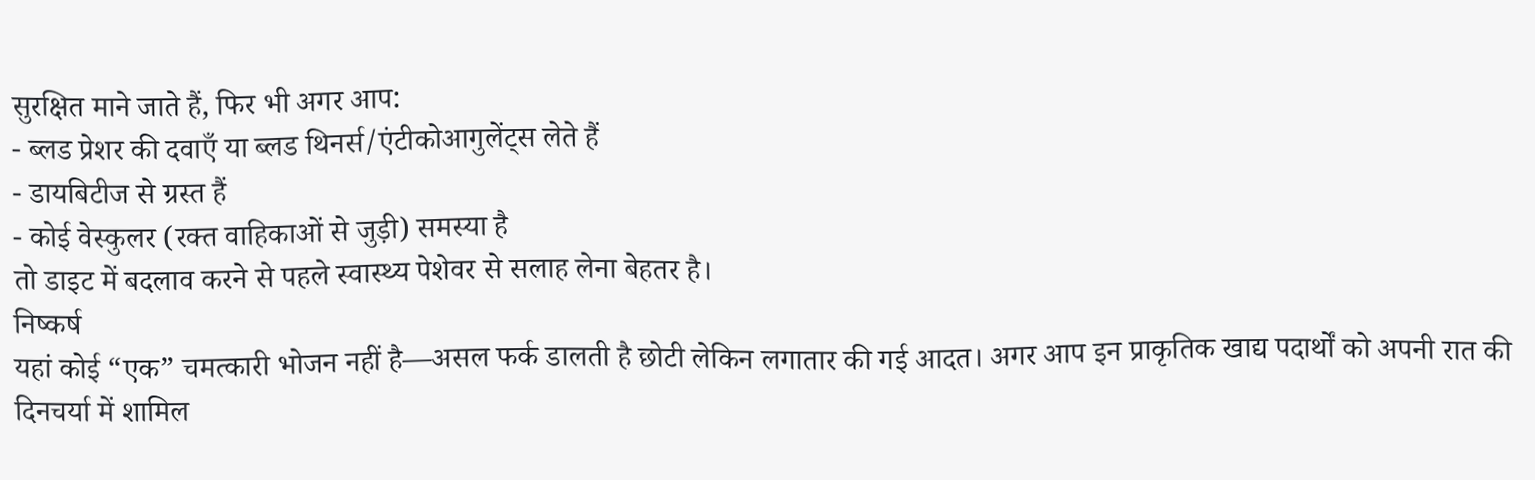सुरक्षित माने जाते हैं, फिर भी अगर आप:
- ब्लड प्रेशर की दवाएँ या ब्लड थिनर्स/एंटीकोआगुलेंट्स लेते हैं
- डायबिटीज से ग्रस्त हैं
- कोई वेस्कुलर (रक्त वाहिकाओं से जुड़ी) समस्या है
तो डाइट में बदलाव करने से पहले स्वास्थ्य पेशेवर से सलाह लेना बेहतर है।
निष्कर्ष
यहां कोई “एक” चमत्कारी भोजन नहीं है—असल फर्क डालती है छोटी लेकिन लगातार की गई आदत। अगर आप इन प्राकृतिक खाद्य पदार्थों को अपनी रात की दिनचर्या में शामिल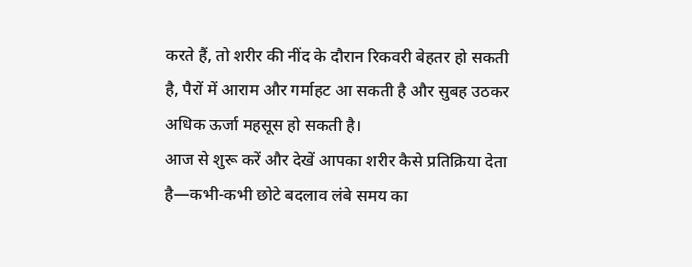करते हैं, तो शरीर की नींद के दौरान रिकवरी बेहतर हो सकती है, पैरों में आराम और गर्माहट आ सकती है और सुबह उठकर अधिक ऊर्जा महसूस हो सकती है।
आज से शुरू करें और देखें आपका शरीर कैसे प्रतिक्रिया देता है—कभी-कभी छोटे बदलाव लंबे समय का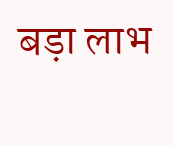बड़ा लाभ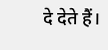दे देते हैं।